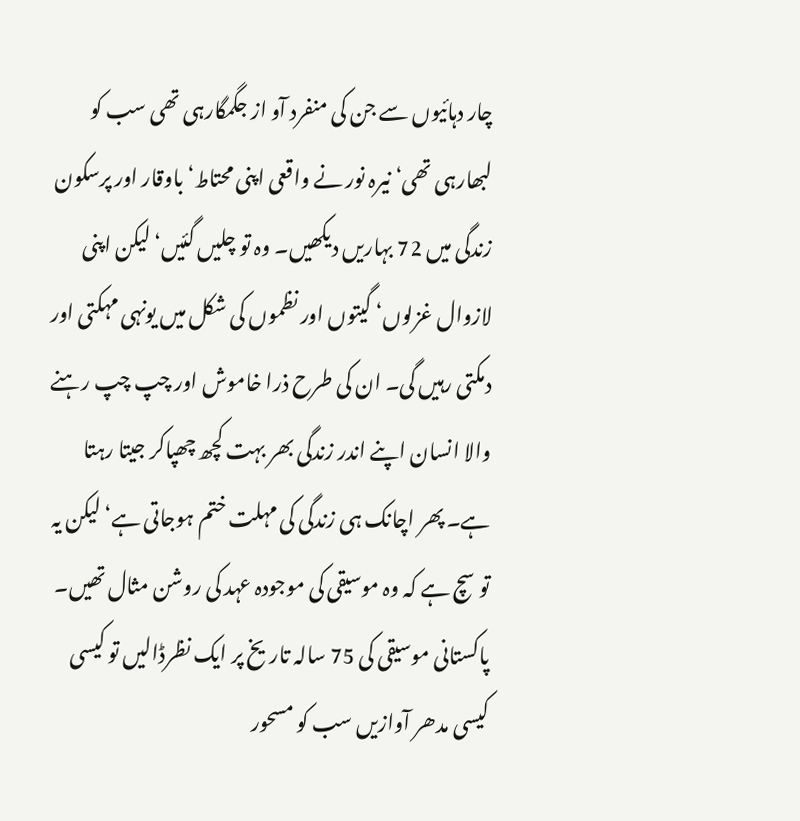چار دہائیوں سے جن کی منفرد آو از جگمگارہی تھی سب کو لبھارہی تھی‘ نیرہ نور نے واقعی اپنی محتاط‘ باوقار اور پرسکون زندگی میں 72 بہاریں دیکھیں۔ وہ تو چلیں گئیں‘ لیکن اپنی لازوال غزلوں‘ گیتوں اور نظموں کی شکل میں یونہی مہکتی اور دمکتی رہیں گی۔ ان کی طرح ذرا خاموش اور چپ چپ رہنے والا انسان اپنے اندر زندگی بھر بہت کچھ چھپاکر جیتا رہتا ہے۔ پھر اچانک ہی زندگی کی مہلت ختم ہوجاتی ہے‘ لیکن یہ تو سچ ہے کہ وہ موسیقی کی موجودہ عہد کی روشن مثال تھیں۔ پاکستانی موسیقی کی 75 سالہ تاریخ پر ایک نظرڈالیں تو کیسی کیسی مدھر آوازیں سب کو مسحور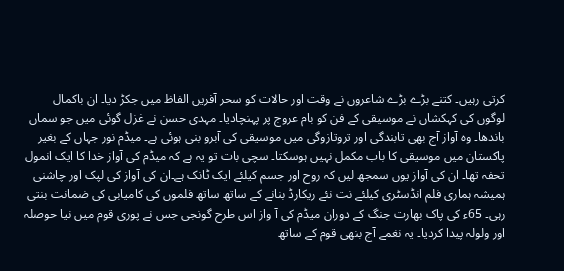کرتی رہیں۔ کتنے بڑے بڑے شاعروں نے وقت اور حالات کو سحر آفریں الفاظ میں جکڑ دیا۔ ان باکمال لوگوں کی کہکشاں نے موسیقی کے فن کو بام عروج پر پہنچادیا۔ مہدی حسن نے غزل گوئی میں جو سماں باندھا۔ وہ آواز آج بھی تابندگی اور تروتازوگی میں موسیقی کی آبرو بنی ہوئی ہے۔ میڈم نور جہاں کے بغیر پاکستان میں موسیقی کا باب مکمل نہیں ہوسکتا۔ سچی بات تو یہ ہے کہ میڈم کی آواز خدا کا ایک انمول تحفہ تھا۔ ان کی آواز یوں سمجھ لیں کہ روح اور جسم کیلئے ایک ٹانک ہے۔ان کی آواز کی لپک اور چاشنی ہمیشہ ہماری فلم انڈسٹری کیلئے نت نئے ریکارڈ بنانے کے ساتھ ساتھ فلموں کی کامیابی کی ضمانت بنتی رہی۔ 65ء کی پاک بھارت جنگ کے دوران میڈم کی آ واز اس طرح گونجی جس نے پوری قوم میں نیا حوصلہ اور ولولہ پیدا کردیا۔ یہ نغمے آج بنھی قوم کے ساتھ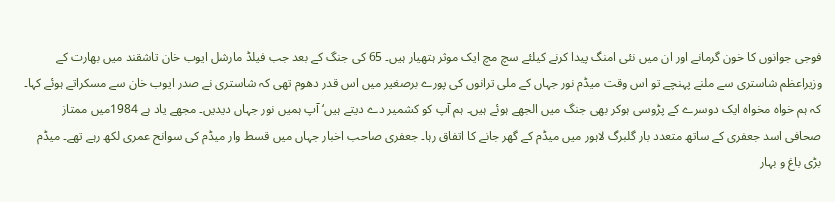فوجی جوانوں کا خون گرمانے اور ان میں نئی امنگ پیدا کرنے کیلئے سچ مچ ایک موثر ہتھیار ہیں۔ 65 کی جنگ کے بعد جب فیلڈ مارشل ایوب خان تاشقند میں بھارت کے وزیراعظم شاستری سے ملنے پہنچے تو اس وقت میڈم نور جہاں کے ملی ترانوں کی پورے برصغیر میں اس قدر دھوم تھی کہ شاستری نے صدر ایوب خان سے مسکراتے ہوئے کہا۔ کہ ہم خواہ مخواہ ایک دوسرے کے پڑوسی ہوکر بھی جنگ میں الجھے ہوئے ہیں۔ ہم آپ کو کشمیر دے دیتے ہیں‘ آپ ہمیں نور جہاں دیدیں۔ مجھے یاد ہے 1984میں ممتاز صحافی اسد جعفری کے ساتھ متعدد بار گلبرگ لاہور میں میڈم کے گھر جانے کا اتفاق رہا۔ جعفری صاحب اخبار جہاں میں قسط وار میڈم کی سوانح عمری لکھ رہے تھے۔ میڈم بڑی باغ و بہار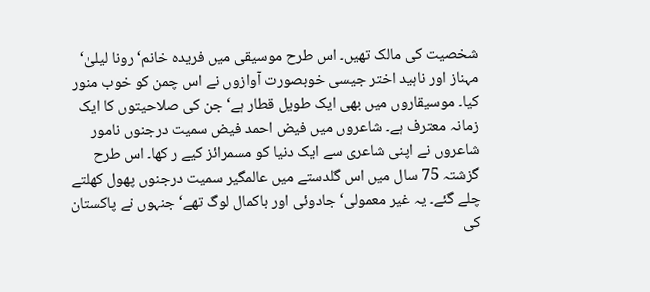شخصیت کی مالک تھیں۔ اس طرح موسیقی میں فریدہ خانم‘ رونا لیلیٰ‘ مہناز اور ناہید اختر جیسی خوبصورت آوازوں نے اس چمن کو خوب منور کیا۔ موسیقاروں میں بھی ایک طویل قطار ہے‘ جن کی صلاحیتوں کا ایک زمانہ معترف ہے۔ شاعروں میں فیض احمد فیض سمیت درجنوں نامور شاعروں نے اپنی شاعری سے ایک دنیا کو مسمرائز کیے ر کھا۔ اس طرح گزشتہ 75 سال میں اس گلدستے میں عالمگیر سمیت درجنوں پھول کھلتے چلے گئے۔ یہ غیر معمولی‘ جادوئی اور باکمال لوگ تھے‘ جنہوں نے پاکستان کی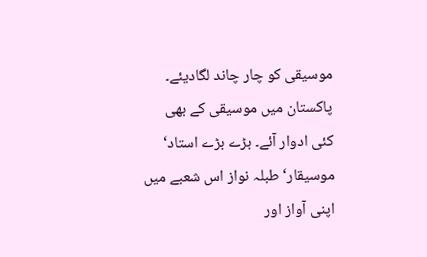موسیقی کو چار چاند لگادیئے۔ پاکستان میں موسیقی کے بھی کئی ادوار آئے۔ بڑے بڑے استاد‘ موسیقار‘ طبلہ نواز اس شعبے میں اپنی آواز اور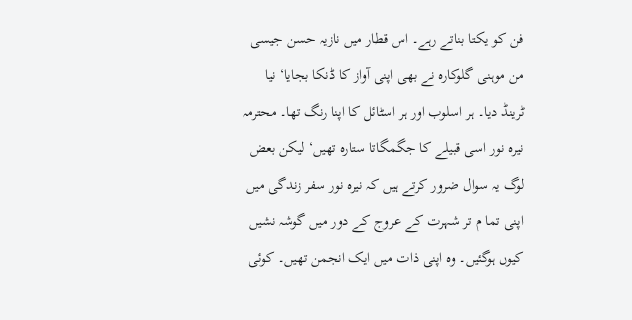فن کو یکتا بناتے رہے۔ اس قطار میں نازیہ حسن جیسی من موہنی گلوکارہ نے بھی اپنی آواز کا ڈنکا بجایا‘ نیا ٹرینڈ دیا۔ ہر اسلوب اور ہر اسٹائل کا اپنا رنگ تھا۔ محترمہ نیرہ نور اسی قبیلے کا جگمگاتا ستارہ تھیں‘ لیکن بعض لوگ یہ سوال ضرور کرتے ہیں کہ نیرہ نور سفر زندگی میں اپنی تما م تر شہرت کے عروج کے دور میں گوشہ نشیں کیوں ہوگئیں۔ وہ اپنی ذات میں ایک انجمن تھیں۔ کوئی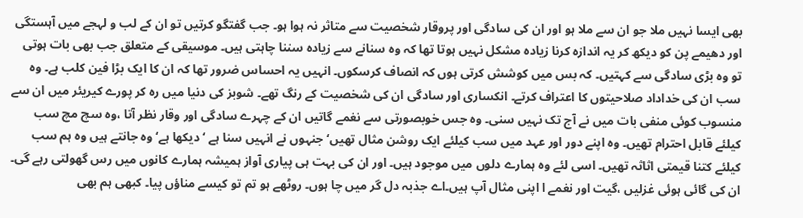بھی ایسا نہیں ملا جو ان سے ملا ہو اور ان کی سادگی اور پروقار شخصیت سے متاثر نہ ہوا ہو۔ جب گفتگو کرتیں تو ان کے لب و لہجے میں آہستگی اور دھیمے پن کو دیکھ کر یہ اندازہ کرنا زیادہ مشکل نہیں ہوتا تھا کہ وہ سنانے سے زیادہ سننا چاہتی ہیں۔ موسیقی کے متعلق جب بھی بات ہوتی تو وہ بڑی سادگی سے کہتیں۔ کہ بس میں کوشش کرتی ہوں کہ انصاف کرسکوں۔ انہیں یہ احساس ضرور تھا کہ ان کا ایک بڑا فین کلب ہے۔ وہ سب ان کی خداداد صلاحیتوں کا اعتراف کرتے۔ انکساری اور سادگی ان کی شخصیت کے رنگ تھے۔ شوبز کی دنیا میں رہ کر پورے کیریئر میں ان سے منسوب کوئی منفی بات میں نے آج تک نہیں سنی۔ وہ جس خوبصورتی سے نغمے گاتیں ان کے چہرے سادگی اور وقار نظر آتا ،وہ سچ مچ سب کیلئے قابل احترام تھیں۔ وہ اپنے دور اور عہد میں سب کیلئے ایک روشن مثال تھیں‘ جنہوں نے انہیں سنا ہے ‘ دیکھا ہے‘ وہ جانتے ہیں وہ ہم سب کیلئے کتنا قیمتی اثاثہ تھیں۔ اسی لئے وہ ہمارے دلوں میں موجود ہیں۔ اور ان کی بہت ہی پیاری آواز ہمیشہ ہمارے کانوں میں رس گھولتی رہے گی۔ ان کی گائی ہوئی غزلیں ،گیت اور نغمے ا اپنی مثال آپ ہیں۔اے جذبہ دل گر میں چا ہوں۔ روٹھے ہو تم تو کیسے مناؤں پیا۔ کبھی ہم بھی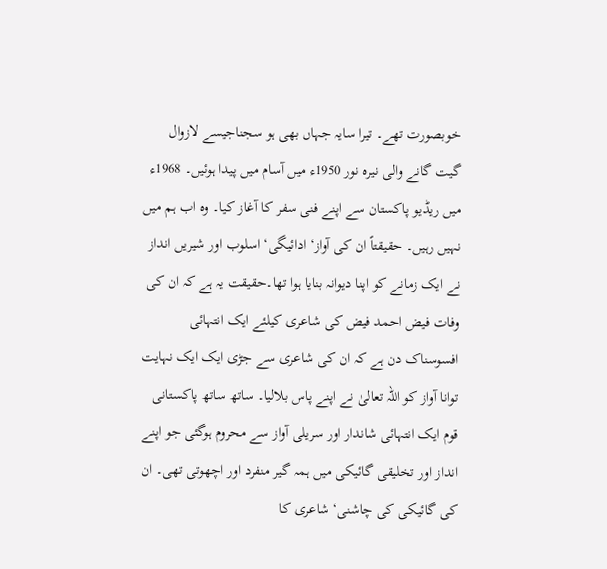خوبصورت تھے۔ تیرا سایہ جہاں بھی ہو سجناجیسے لازوال گیت گانے والی نیرہ نور 1950ء میں آسام میں پیدا ہوئیں۔ 1968ء میں ریڈیو پاکستان سے اپنے فنی سفر کا آغاز کیا۔ وہ اب ہم میں نہیں رہیں۔ حقیقتاً ان کی آواز‘ ادائیگی‘ اسلوب اور شیریں انداز نے ایک زمانے کو اپنا دیوانہ بنایا ہوا تھا۔حقیقت یہ ہے کہ ان کی وفات فیض احمد فیض کی شاعری کیلئے ایک انتہائی افسوسناک دن ہے کہ ان کی شاعری سے جڑی ایک ایک نہایت توانا آواز کو اللہ تعالیٰ نے اپنے پاس بلالیا۔ ساتھ ساتھ پاکستانی قوم ایک انتہائی شاندار اور سریلی آواز سے محروم ہوگئی جو اپنے انداز اور تخلیقی گائیکی میں ہمہ گیر منفرد اور اچھوتی تھی۔ ان کی گائیکی کی چاشنی‘ شاعری کا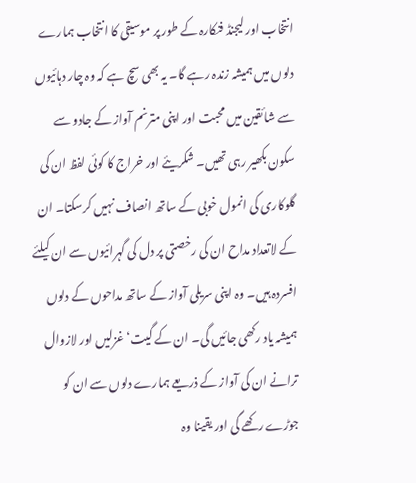انتخاب اور لیجنڈ فنکارہ کے طور پر موسیقی کا انتخاب ہمارے دلوں میں ہمیشہ زندہ رہے گا۔ یہ بھی سچ ہے کہ وہ چار دہائیوں سے شائقین میں محبت اور اپنی مترنم آواز کے جادو سے سکون بکھیر رہی تھیں۔ شکریئے اور خراج کا کوئی لفظ ان کی گلوکاری کی انمول خوبی کے ساتھ انصاف نہیں کرسکتا۔ ان کے لاتعداد مداح ان کی رخصتی پر دل کی گہرائیوں سے ان کیلئے افسردہ ہیں۔ وہ اپنی سریلی آواز کے ساتھ مداحوں کے دلوں ہمیشہ یاد رکھی جائیں گی۔ ان کے گیت‘ غزلیں اور لازوال ترانے ان کی آواز کے ذریعے ہمارے دلوں سے ان کو جوڑے رکھے گی اور یقینا وہ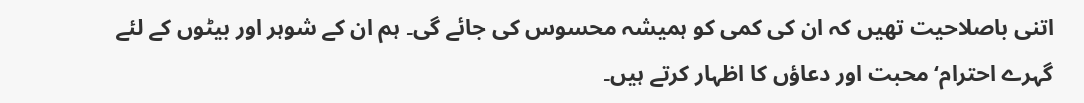اتنی باصلاحیت تھیں کہ ان کی کمی کو ہمیشہ محسوس کی جائے گی۔ ہم ان کے شوہر اور بیٹوں کے لئے گہرے احترام‘ محبت اور دعاؤں کا اظہار کرتے ہیں۔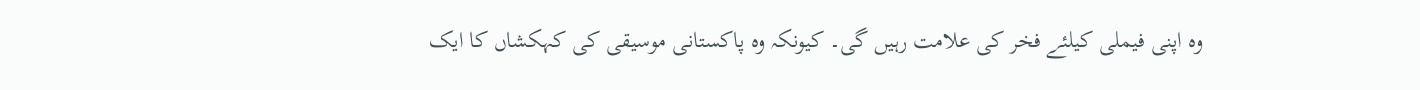وہ اپنی فیملی کیلئے فخر کی علامت رہیں گی۔ کیونکہ وہ پاکستانی موسیقی کی کہکشاں کا ایک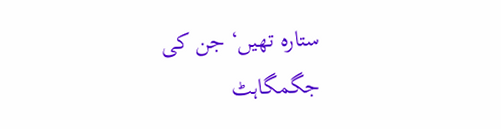ستارہ تھیں‘ جن کی جگمگاہٹ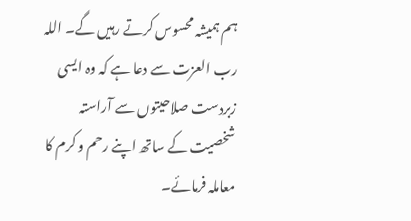ہم ہمیشہ محسوس کرتے رہیں گے۔ اللہ رب العزت سے دعا ہے کہ وہ ایسی زبردست صلاحیتوں سے آراستہ شخصیت کے ساتھ اپنے رحم و کرم کا معاملہ فرمائے۔